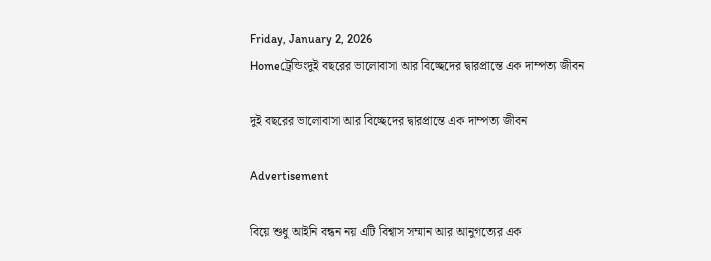Friday, January 2, 2026
Homeট্রেন্ডিংদুই বছরের ভালোবাসা আর বিচ্ছেদের দ্বারপ্রান্তে এক দাম্পত্য জীবন

দুই বছরের ভালোবাসা আর বিচ্ছেদের দ্বারপ্রান্তে এক দাম্পত্য জীবন

Advertisement

বিয়ে শুধু আইনি বন্ধন নয় এটি বিশ্বাস সম্মান আর আনুগত্যের এক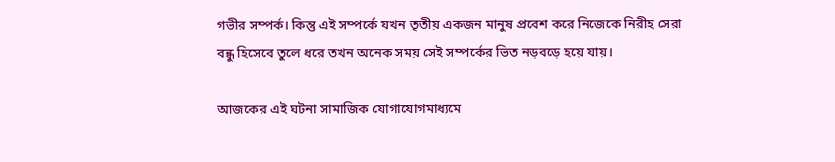গভীর সম্পর্ক। কিন্তু এই সম্পর্কে যখন তৃতীয় একজন মানুষ প্রবেশ করে নিজেকে নিরীহ সেরা বন্ধু হিসেবে তুলে ধরে তখন অনেক সময় সেই সম্পর্কের ভিত নড়বড়ে হয়ে যায়।

আজকের এই ঘটনা সামাজিক যোগাযোগমাধ্যমে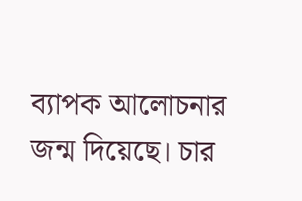ব্যাপক আলোচনার জন্ম দিয়েছে। চার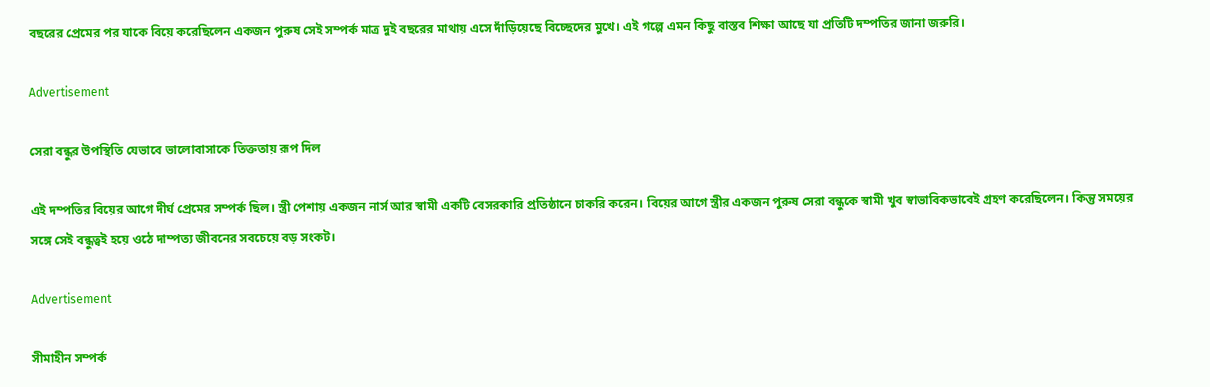বছরের প্রেমের পর যাকে বিয়ে করেছিলেন একজন পুরুষ সেই সম্পর্ক মাত্র দুই বছরের মাথায় এসে দাঁড়িয়েছে বিচ্ছেদের মুখে। এই গল্পে এমন কিছু বাস্তব শিক্ষা আছে যা প্রতিটি দম্পতির জানা জরুরি।

Advertisement

সেরা বন্ধুর উপস্থিতি যেভাবে ভালোবাসাকে তিক্ততায় রূপ দিল

এই দম্পতির বিয়ের আগে দীর্ঘ প্রেমের সম্পর্ক ছিল। স্ত্রী পেশায় একজন নার্স আর স্বামী একটি বেসরকারি প্রতিষ্ঠানে চাকরি করেন। বিয়ের আগে স্ত্রীর একজন পুরুষ সেরা বন্ধুকে স্বামী খুব স্বাভাবিকভাবেই গ্রহণ করেছিলেন। কিন্তু সময়ের সঙ্গে সেই বন্ধুত্বই হয়ে ওঠে দাম্পত্য জীবনের সবচেয়ে বড় সংকট।

Advertisement

সীমাহীন সম্পর্ক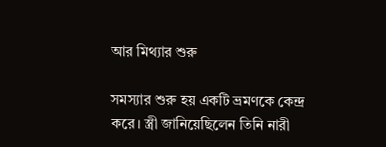আর মিথ্যার শুরু

সমস্যার শুরু হয় একটি ভ্রমণকে কেন্দ্র করে। স্ত্রী জানিয়েছিলেন তিনি নারী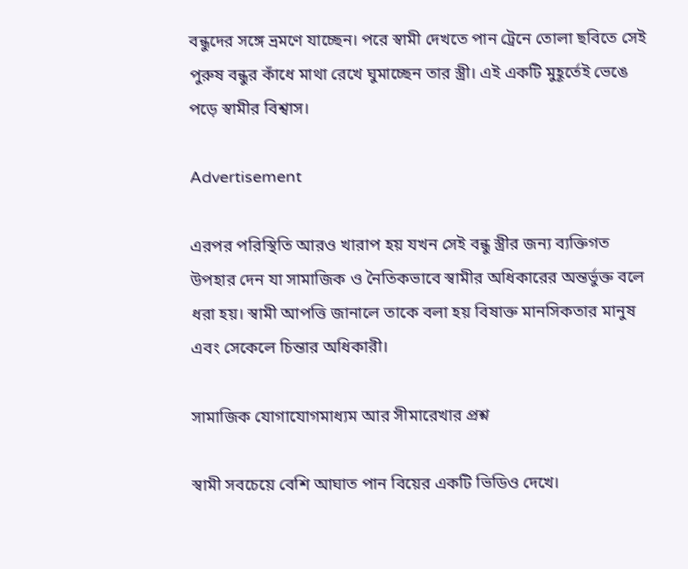বন্ধুদের সঙ্গে ভ্রমণে যাচ্ছেন। পরে স্বামী দেখতে পান ট্রেনে তোলা ছবিতে সেই পুরুষ বন্ধুর কাঁধে মাথা রেখে ঘুমাচ্ছেন তার স্ত্রী। এই একটি মুহূর্তেই ভেঙে পড়ে স্বামীর বিশ্বাস।

Advertisement

এরপর পরিস্থিতি আরও খারাপ হয় যখন সেই বন্ধু স্ত্রীর জন্য ব্যক্তিগত উপহার দেন যা সামাজিক ও নৈতিকভাবে স্বামীর অধিকারের অন্তর্ভুক্ত বলে ধরা হয়। স্বামী আপত্তি জানালে তাকে বলা হয় বিষাক্ত মানসিকতার মানুষ এবং সেকেলে চিন্তার অধিকারী।

সামাজিক যোগাযোগমাধ্যম আর সীমারেখার প্রশ্ন

স্বামী সবচেয়ে বেশি আঘাত পান বিয়ের একটি ভিডিও দেখে।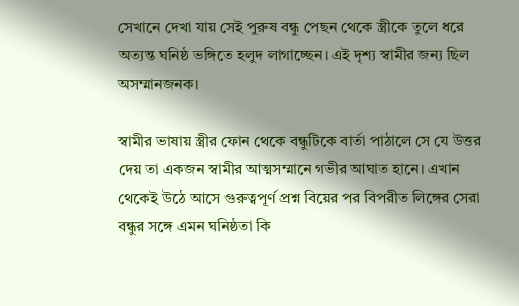সেখানে দেখা যায় সেই পুরুষ বন্ধু পেছন থেকে স্ত্রীকে তুলে ধরে অত্যন্ত ঘনিষ্ঠ ভঙ্গিতে হলুদ লাগাচ্ছেন। এই দৃশ্য স্বামীর জন্য ছিল অসম্মানজনক।

স্বামীর ভাষায় স্ত্রীর ফোন থেকে বন্ধুটিকে বার্তা পাঠালে সে যে উত্তর দেয় তা একজন স্বামীর আত্মসম্মানে গভীর আঘাত হানে। এখান থেকেই উঠে আসে গুরুত্বপূর্ণ প্রশ্ন বিয়ের পর বিপরীত লিঙ্গের সেরা বন্ধুর সঙ্গে এমন ঘনিষ্ঠতা কি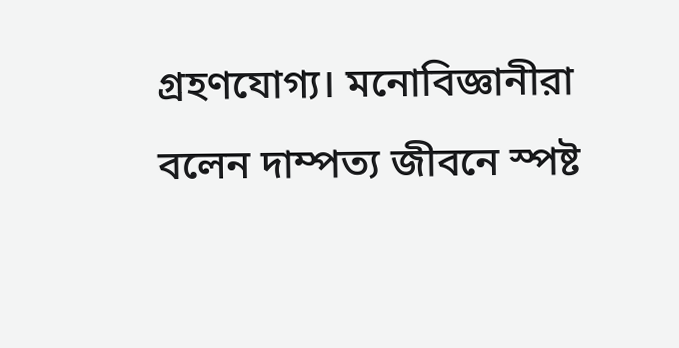গ্রহণযোগ্য। মনোবিজ্ঞানীরা বলেন দাম্পত্য জীবনে স্পষ্ট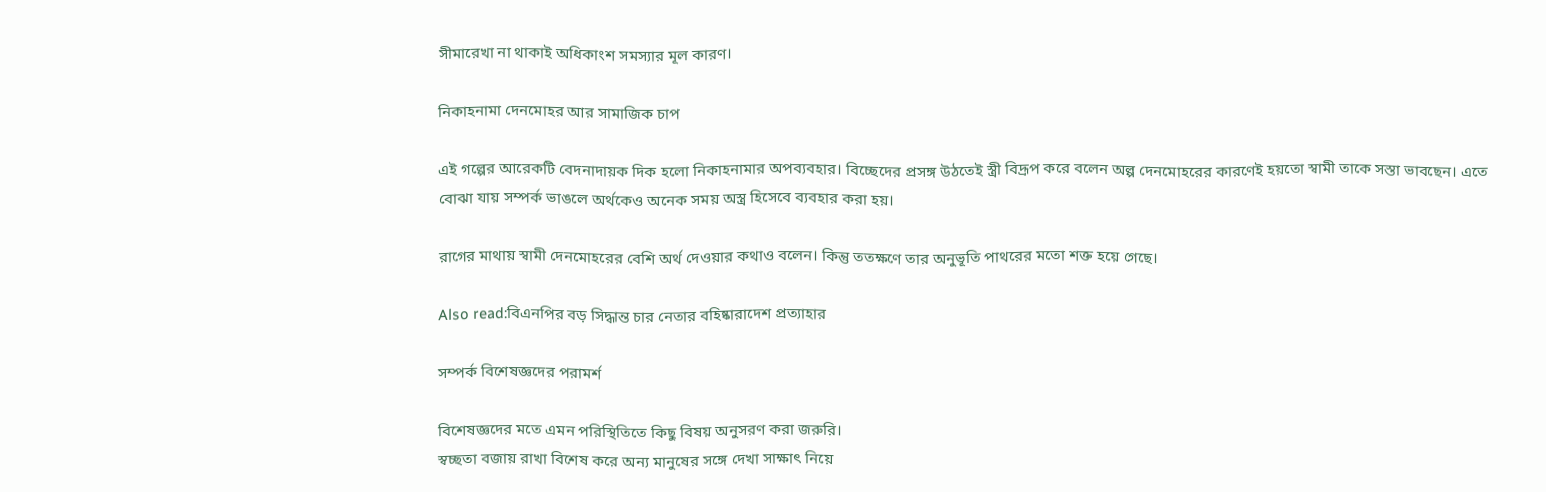সীমারেখা না থাকাই অধিকাংশ সমস্যার মূল কারণ।

নিকাহনামা দেনমোহর আর সামাজিক চাপ

এই গল্পের আরেকটি বেদনাদায়ক দিক হলো নিকাহনামার অপব্যবহার। বিচ্ছেদের প্রসঙ্গ উঠতেই স্ত্রী বিদ্রূপ করে বলেন অল্প দেনমোহরের কারণেই হয়তো স্বামী তাকে সস্তা ভাবছেন। এতে বোঝা যায় সম্পর্ক ভাঙলে অর্থকেও অনেক সময় অস্ত্র হিসেবে ব্যবহার করা হয়।

রাগের মাথায় স্বামী দেনমোহরের বেশি অর্থ দেওয়ার কথাও বলেন। কিন্তু ততক্ষণে তার অনুভূতি পাথরের মতো শক্ত হয়ে গেছে।

Also read:বিএনপির বড় সিদ্ধান্ত চার নেতার বহিষ্কারাদেশ প্রত্যাহার

সম্পর্ক বিশেষজ্ঞদের পরামর্শ

বিশেষজ্ঞদের মতে এমন পরিস্থিতিতে কিছু বিষয় অনুসরণ করা জরুরি।
স্বচ্ছতা বজায় রাখা বিশেষ করে অন্য মানুষের সঙ্গে দেখা সাক্ষাৎ নিয়ে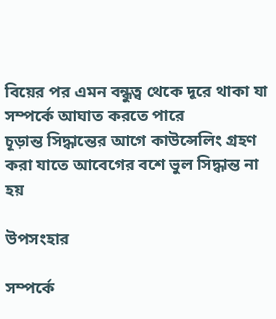বিয়ের পর এমন বন্ধুত্ব থেকে দূরে থাকা যা সম্পর্কে আঘাত করতে পারে
চূড়ান্ত সিদ্ধান্তের আগে কাউন্সেলিং গ্রহণ করা যাতে আবেগের বশে ভুল সিদ্ধান্ত না হয়

উপসংহার

সম্পর্কে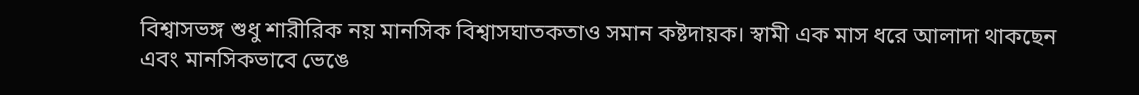বিশ্বাসভঙ্গ শুধু শারীরিক নয় মানসিক বিশ্বাসঘাতকতাও সমান কষ্টদায়ক। স্বামী এক মাস ধরে আলাদা থাকছেন এবং মানসিকভাবে ভেঙে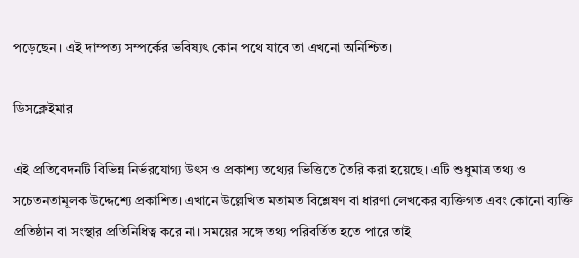পড়েছেন। এই দাম্পত্য সম্পর্কের ভবিষ্যৎ কোন পথে যাবে তা এখনো অনিশ্চিত।

ডিসক্লেইমার

এই প্রতিবেদনটি বিভিন্ন নির্ভরযোগ্য উৎস ও প্রকাশ্য তথ্যের ভিত্তিতে তৈরি করা হয়েছে। এটি শুধুমাত্র তথ্য ও সচেতনতামূলক উদ্দেশ্যে প্রকাশিত। এখানে উল্লেখিত মতামত বিশ্লেষণ বা ধারণা লেখকের ব্যক্তিগত এবং কোনো ব্যক্তি প্রতিষ্ঠান বা সংস্থার প্রতিনিধিত্ব করে না। সময়ের সঙ্গে তথ্য পরিবর্তিত হতে পারে তাই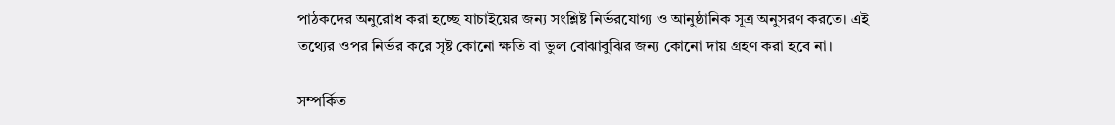পাঠকদের অনুরোধ করা হচ্ছে যাচাইয়ের জন্য সংশ্লিষ্ট নির্ভরযোগ্য ও আনুষ্ঠানিক সূত্র অনুসরণ করতে। এই তথ্যের ওপর নির্ভর করে সৃষ্ট কোনো ক্ষতি বা ভুল বোঝাবুঝির জন্য কোনো দায় গ্রহণ করা হবে না।

সম্পর্কিত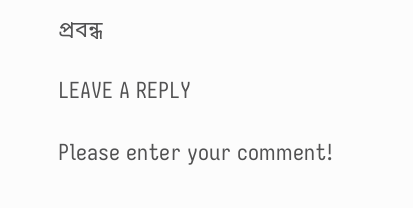প্রবন্ধ

LEAVE A REPLY

Please enter your comment!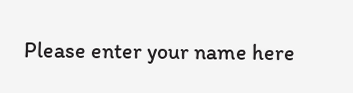Please enter your name here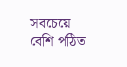সবচেয়ে বেশি পঠিত